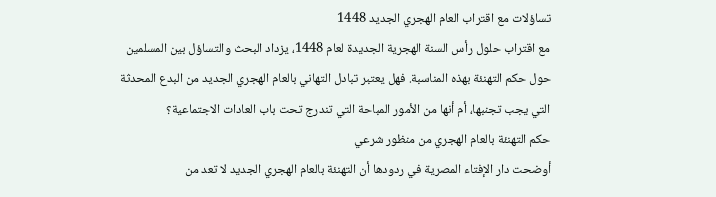تساؤلات مع اقتراب العام الهجري الجديد 1448
مع اقتراب حلول رأس السنة الهجرية الجديدة لعام 1448، يزداد البحث والتساؤل بين المسلمين حول حكم التهنئة بهذه المناسبة. فهل يعتبر تبادل التهاني بالعام الهجري الجديد من البدع المحدثة التي يجب تجنبها، أم أنها من الأمور المباحة التي تندرج تحت باب العادات الاجتماعية؟
حكم التهنئة بالعام الهجري من منظور شرعي
أوضحت دار الإفتاء المصرية في ردودها أن التهنئة بالعام الهجري الجديد لا تعد من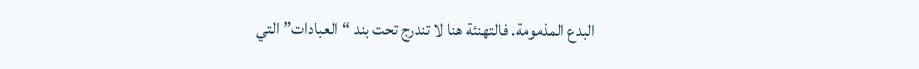البدع المذمومة. فالتهنئة هنا لا تندرج تحت بند “العبادات” التي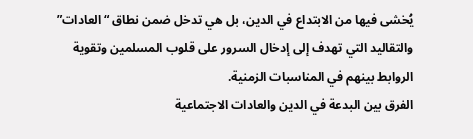يُخشى فيها من الابتداع في الدين، بل هي تدخل ضمن نطاق “العادات” والتقاليد التي تهدف إلى إدخال السرور على قلوب المسلمين وتقوية الروابط بينهم في المناسبات الزمنية.
الفرق بين البدعة في الدين والعادات الاجتماعية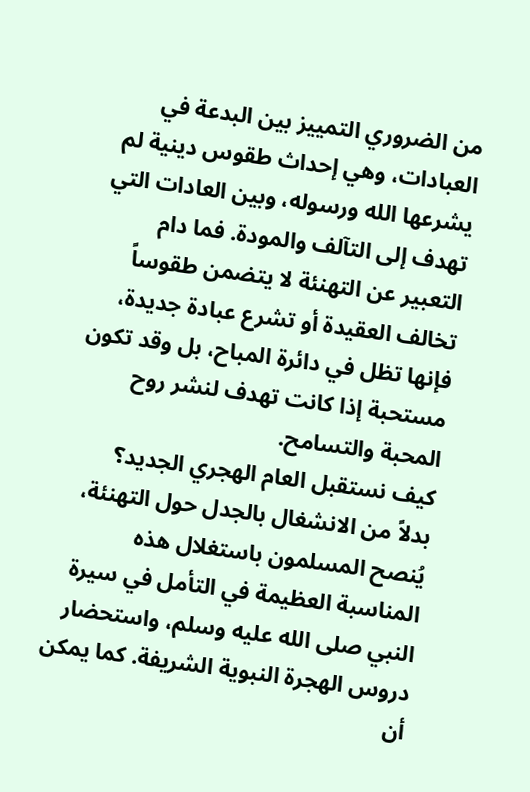من الضروري التمييز بين البدعة في العبادات، وهي إحداث طقوس دينية لم يشرعها الله ورسوله، وبين العادات التي تهدف إلى التآلف والمودة. فما دام التعبير عن التهنئة لا يتضمن طقوساً تخالف العقيدة أو تشرع عبادة جديدة، فإنها تظل في دائرة المباح، بل وقد تكون مستحبة إذا كانت تهدف لنشر روح المحبة والتسامح.
كيف نستقبل العام الهجري الجديد؟
بدلاً من الانشغال بالجدل حول التهنئة، يُنصح المسلمون باستغلال هذه المناسبة العظيمة في التأمل في سيرة النبي صلى الله عليه وسلم، واستحضار دروس الهجرة النبوية الشريفة. كما يمكن أن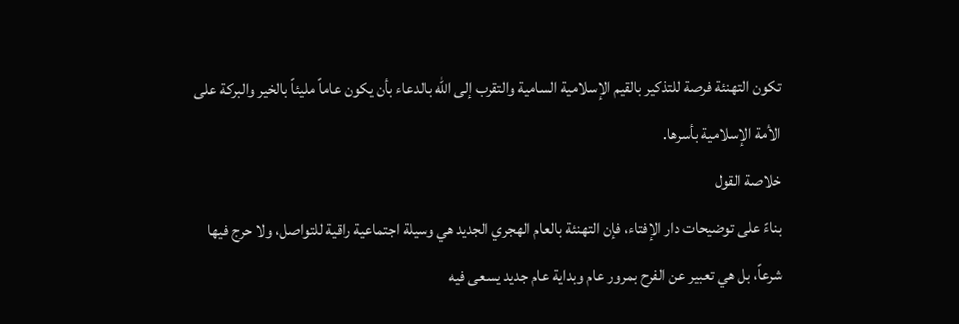تكون التهنئة فرصة للتذكير بالقيم الإسلامية السامية والتقرب إلى الله بالدعاء بأن يكون عاماً مليئاً بالخير والبركة على الأمة الإسلامية بأسرها.
خلاصة القول
بناءً على توضيحات دار الإفتاء، فإن التهنئة بالعام الهجري الجديد هي وسيلة اجتماعية راقية للتواصل، ولا حرج فيها شرعاً، بل هي تعبير عن الفرح بمرور عام وبداية عام جديد يسعى فيه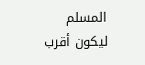المسلم ليكون أقرب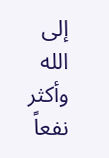إلى الله وأكثر نفعاً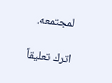لمجتمعه.

اترك تعليقاً